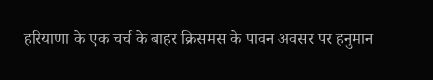हरियाणा के एक चर्च के बाहर क्रिसमस के पावन अवसर पर हनुमान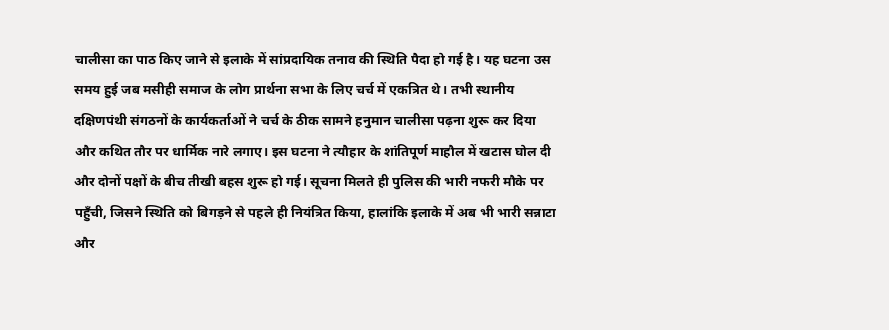चालीसा का पाठ किए जाने से इलाके में सांप्रदायिक तनाव की स्थिति पैदा हो गई है। यह घटना उस समय हुई जब मसीही समाज के लोग प्रार्थना सभा के लिए चर्च में एकत्रित थे। तभी स्थानीय दक्षिणपंथी संगठनों के कार्यकर्ताओं ने चर्च के ठीक सामने हनुमान चालीसा पढ़ना शुरू कर दिया और कथित तौर पर धार्मिक नारे लगाए। इस घटना ने त्यौहार के शांतिपूर्ण माहौल में खटास घोल दी और दोनों पक्षों के बीच तीखी बहस शुरू हो गई। सूचना मिलते ही पुलिस की भारी नफरी मौके पर पहुँची, जिसने स्थिति को बिगड़ने से पहले ही नियंत्रित किया, हालांकि इलाके में अब भी भारी सन्नाटा और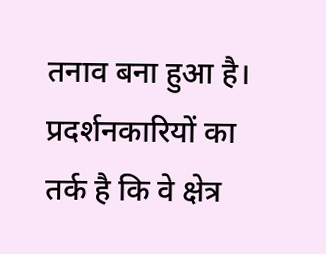तनाव बना हुआ है।
प्रदर्शनकारियों का तर्क है कि वे क्षेत्र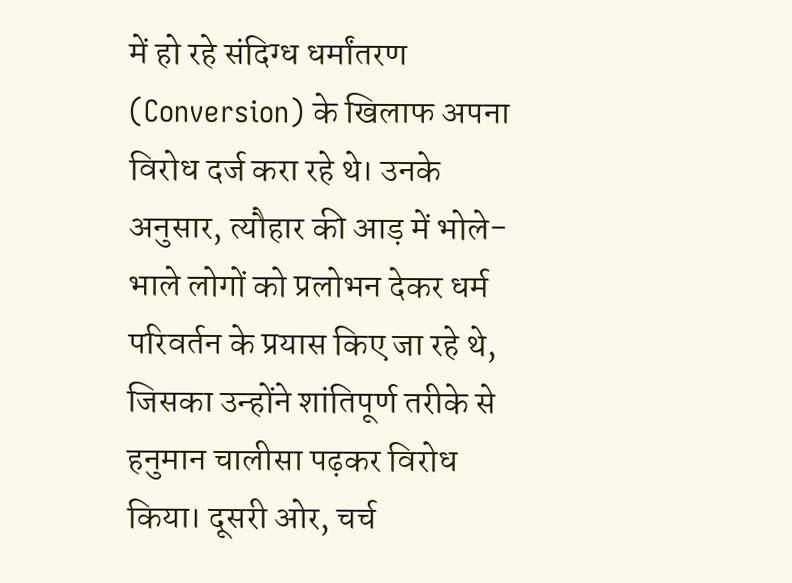में हो रहे संदिग्ध धर्मांतरण (Conversion) के खिलाफ अपना विरोध दर्ज करा रहे थे। उनके अनुसार, त्यौहार की आड़ में भोले-भाले लोगों को प्रलोभन देकर धर्म परिवर्तन के प्रयास किए जा रहे थे, जिसका उन्होंने शांतिपूर्ण तरीके से हनुमान चालीसा पढ़कर विरोध किया। दूसरी ओर, चर्च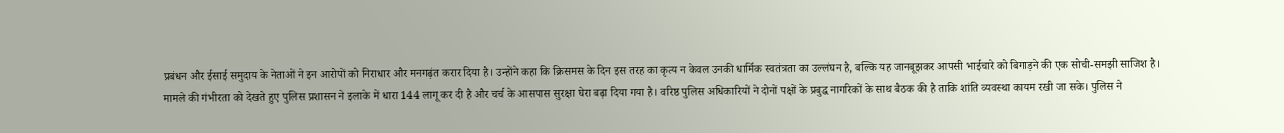प्रबंधन और ईसाई समुदाय के नेताओं ने इन आरोपों को निराधार और मनगढ़ंत करार दिया है। उन्होंने कहा कि क्रिसमस के दिन इस तरह का कृत्य न केवल उनकी धार्मिक स्वतंत्रता का उल्लंघन है, बल्कि यह जानबूझकर आपसी भाईचारे को बिगाड़ने की एक सोची-समझी साजिश है।
मामले की गंभीरता को देखते हुए पुलिस प्रशासन ने इलाके में धारा 144 लागू कर दी है और चर्च के आसपास सुरक्षा घेरा बढ़ा दिया गया है। वरिष्ठ पुलिस अधिकारियों ने दोनों पक्षों के प्रबुद्ध नागरिकों के साथ बैठक की है ताकि शांति व्यवस्था कायम रखी जा सके। पुलिस ने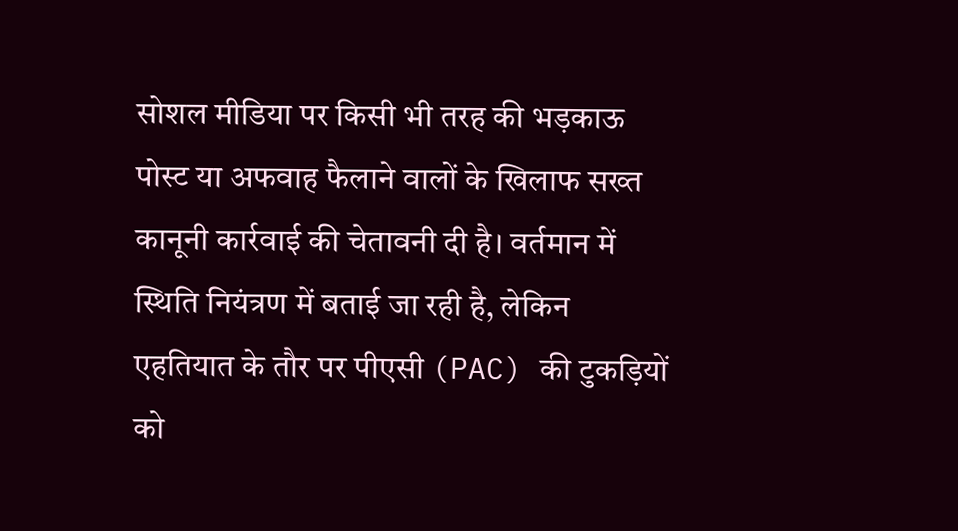सोशल मीडिया पर किसी भी तरह की भड़काऊ पोस्ट या अफवाह फैलाने वालों के खिलाफ सख्त कानूनी कार्रवाई की चेतावनी दी है। वर्तमान में स्थिति नियंत्रण में बताई जा रही है, लेकिन एहतियात के तौर पर पीएसी (PAC) की टुकड़ियों को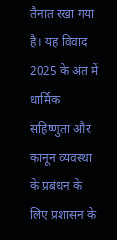तैनात रखा गया है। यह विवाद 2025 के अंत में धार्मिक सहिष्णुता और कानून व्यवस्था के प्रबंधन के लिए प्रशासन के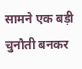सामने एक बड़ी चुनौती बनकर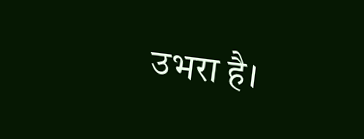उभरा है।